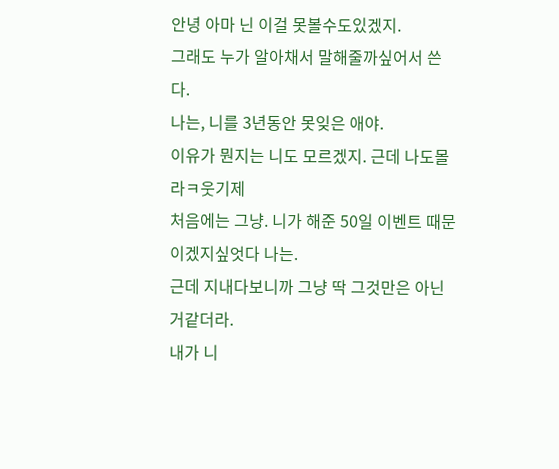안녕 아마 닌 이걸 못볼수도있겠지.
그래도 누가 알아채서 말해줄까싶어서 쓴다.
나는, 니를 3년동안 못잊은 애야.
이유가 뭔지는 니도 모르겠지. 근데 나도몰라ㅋ웃기제
처음에는 그냥. 니가 해준 50일 이벤트 때문이겠지싶엇다 나는.
근데 지내다보니까 그냥 딱 그것만은 아닌거같더라.
내가 니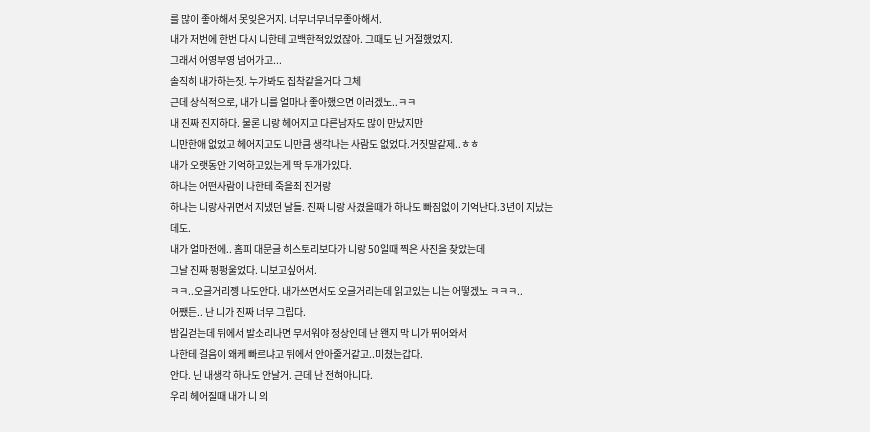를 많이 좋아해서 못잊은거지. 너무너무너무좋아해서.
내가 저번에 한번 다시 니한테 고백한적있었잖아. 그때도 닌 거절했었지.
그래서 어영부영 넘어가고...
솔직히 내가하는짓. 누가봐도 집착같을거다 그체
근데 상식적으로, 내가 니를 얼마나 좋아했으면 이러겠노..ㅋㅋ
내 진짜 진지하다. 물론 니랑 헤어지고 다른남자도 많이 만났지만
니만한애 없었고 헤어지고도 니만큼 생각나는 사람도 없었다.거짓말같제..ㅎㅎ
내가 오랫동안 기억하고있는게 딱 두개가있다.
하나는 어떤사람이 나한테 죽을죄 진거랑
하나는 니랑사귀면서 지냈던 날들. 진짜 니랑 사겼을때가 하나도 빠짐없이 기억난다.3년이 지났는
데도.
내가 얼마전에.. 홈피 대문글 히스토리보다가 니랑 50일때 찍은 사진을 찾았는데
그날 진짜 펑펑울었다. 니보고싶어서.
ㅋㅋ..오글거리젱 나도안다. 내가쓰면서도 오글거리는데 읽고있는 니는 어떻겠노 ㅋㅋㅋ..
어쨌든.. 난 니가 진짜 너무 그립다.
밤길걷는데 뒤에서 발소리나면 무서워야 정상인데 난 왠지 막 니가 뛰어와서
나한테 걸음이 왜케 빠르냐고 뒤에서 안아줄거같고..미쳤는갑다.
안다. 닌 내생각 하나도 안날거. 근데 난 전혀아니다.
우리 헤어질때 내가 니 의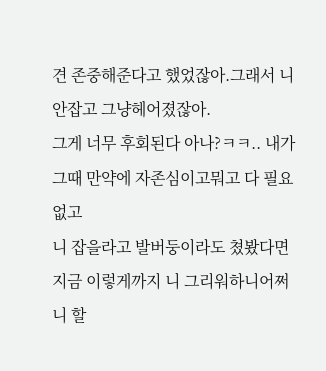견 존중해준다고 했었잖아.그래서 니 안잡고 그냥헤어졌잖아.
그게 너무 후회된다 아나?ㅋㅋ.. 내가그때 만약에 자존심이고뭐고 다 필요없고
니 잡을라고 발버둥이라도 쳤봤다면 지금 이렇게까지 니 그리워하니어쩌니 할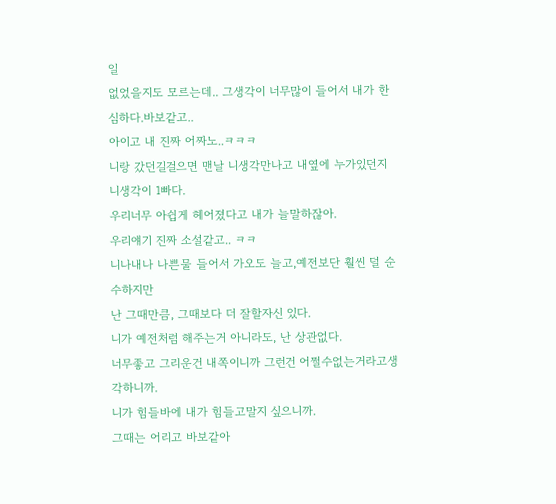일
없었을지도 모르는데.. 그생각이 너무많이 들어서 내가 한심하다.바보같고..
아이고 내 진짜 어짜노..ㅋㅋㅋ
니랑 갔던길걸으면 맨날 니생각만나고 내옆에 누가있던지 니생각이 1빠다.
우리너무 아쉽게 헤어졌다고 내가 늘말하잖아.
우리얘기 진짜 소설같고.. ㅋㅋ
니나내나 나쁜물 들어서 가오도 늘고,예전보단 훨씬 덜 순수하지만
난 그때만큼, 그때보다 더 잘할자신 있다.
니가 예전처럼 해주는거 아니라도, 난 상관없다.
너무좋고 그리운건 내쪽이니까 그런건 어쩔수없는거라고생각하니까.
니가 힘들바에 내가 힘들고말지 싶으니까.
그때는 어리고 바보같아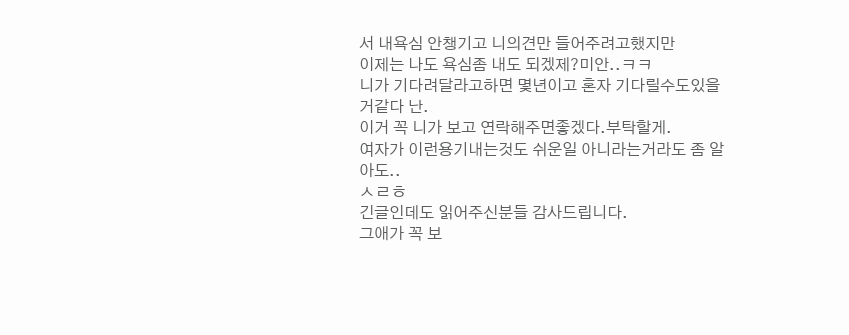서 내욕심 안챙기고 니의견만 들어주려고했지만
이제는 나도 욕심좀 내도 되겠제?미안..ㅋㅋ
니가 기다려달라고하면 몇년이고 혼자 기다릴수도있을거같다 난.
이거 꼭 니가 보고 연락해주면좋겠다.부탁할게.
여자가 이런용기내는것도 쉬운일 아니라는거라도 좀 알아도..
ㅅㄹㅎ
긴글인데도 읽어주신분들 감사드립니다.
그애가 꼭 보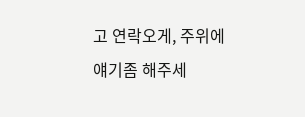고 연락오게, 주위에 얘기좀 해주세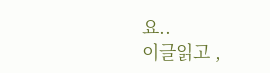요..
이글읽고 ,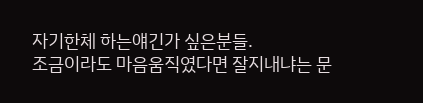자기한체 하는얘긴가 싶은분들.
조금이라도 마음움직였다면 잘지내냐는 문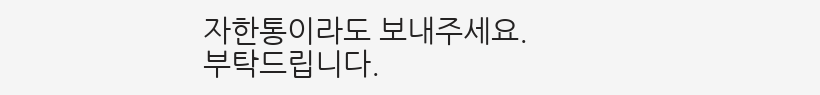자한통이라도 보내주세요.
부탁드립니다.